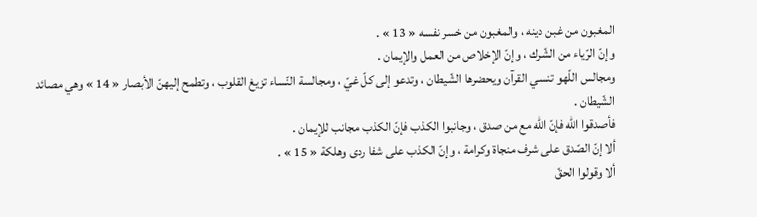المغبون من غبن دينه ، والمغبون من خسر نفسه « 13 » .
وإنّ الرّياء من الشّرك ، وإنّ الإخلاص من العمل والإيمان .
ومجالس اللّهو تنسي القرآن ويحضرها الشّيطان ، وتدعو إلى كلّ غيّ ، ومجالسة النّساء تزيغ القلوب ، وتطمح إليهنّ الأبصار « 14 » وهي مصائد الشّيطان .
فأصدقوا اللّه فإنّ اللّه مع من صدق ، وجانبوا الكذب فإنّ الكذب مجانب للإيمان .
ألا إنّ الصّدق على شرف منجاة وكرامة ، وإنّ الكذب على شفا ردى وهلكة « 15 » .
ألا وقولوا الحقّ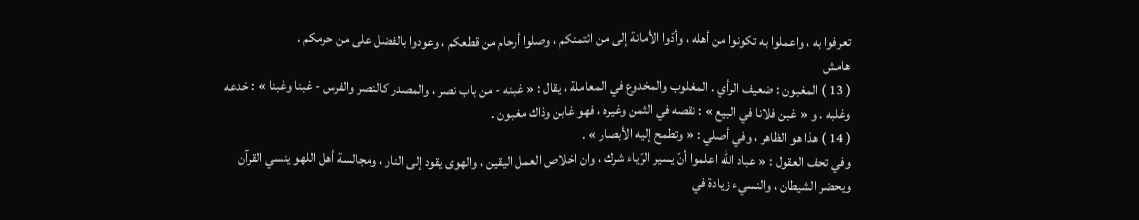تعرفوا به ، واعملوا به تكونوا من أهله ، وأدّوا الأمانة إلى من ائتمنكم ، وصلوا أرحام من قطعكم ، وعودوا بالفضل على من حرمكم .
هامش
( 13 ) المغبون : ضعيف الرأي . المغلوب والمخدوع في المعاملة ، يقال : « غبنه - من باب نصر ، والمصدر كالنصر والفرس - غبنا وغبنا » : خدعه وغلبه . و « غبن فلانا في البيع » : نقصه في الثمن وغيره ، فهو غابن وذاك مغبون .
( 14 ) هذا هو الظاهر ، وفي أصلي : « وتطمح إليه الأبصار » .
وفي تحف العقول : « عباد اللّه اعلموا أنّ يسير الرّياء شرك ، وان اخلاص العمل اليقين ، والهوى يقود إلى النار ، ومجالسة أهل اللهو ينسي القرآن ويحضر الشيطان ، والنسيء زيادة في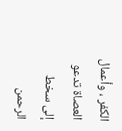الكفر ، وأعمال العصاة تدعو إلى سخط الرحمن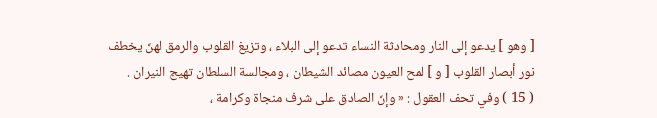[ وهو ] يدعو إلى النار ومحادثة النساء تدعو إلى البلاء ، وتزيغ القلوب والرمق لهنّ يخطف نور أبصار القلوب [ و ] لمح العيون مصائد الشيطان ، ومجالسة السلطان تهيج النيران .
( 15 ) وفي تحف العقول : « وإنّ الصادق على شرف منجاة وكرامة ،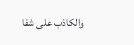والكاذب على شفا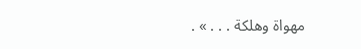مهواة وهلكة . . . » .